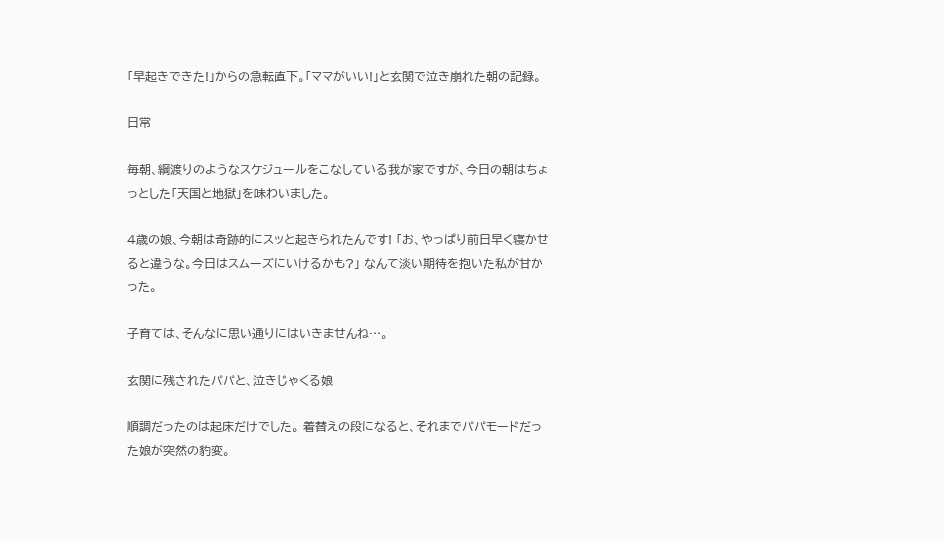「早起きできた!」からの急転直下。「ママがいい!」と玄関で泣き崩れた朝の記録。

日常

毎朝、綱渡りのようなスケジュールをこなしている我が家ですが、今日の朝はちょっとした「天国と地獄」を味わいました。

4歳の娘、今朝は奇跡的にスッと起きられたんです! 「お、やっぱり前日早く寝かせると違うな。今日はスムーズにいけるかも?」 なんて淡い期待を抱いた私が甘かった。

子育ては、そんなに思い通りにはいきませんね…。

玄関に残されたパパと、泣きじゃくる娘

順調だったのは起床だけでした。 着替えの段になると、それまでパパモードだった娘が突然の豹変。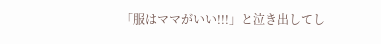「服はママがいい!!!」と泣き出してし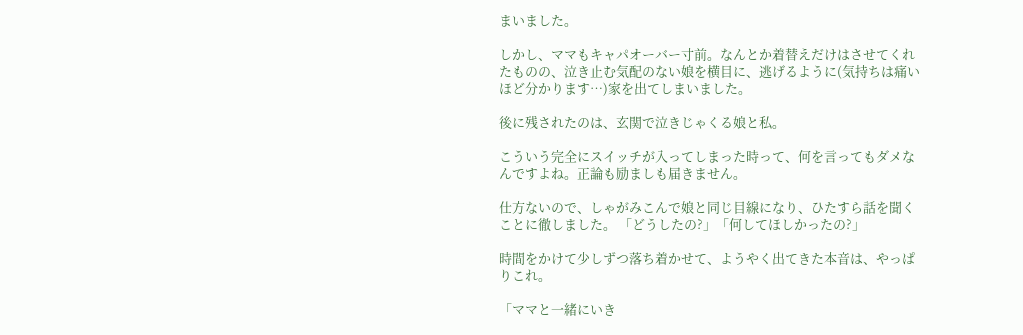まいました。

しかし、ママもキャパオーバー寸前。なんとか着替えだけはさせてくれたものの、泣き止む気配のない娘を横目に、逃げるように(気持ちは痛いほど分かります…)家を出てしまいました。

後に残されたのは、玄関で泣きじゃくる娘と私。

こういう完全にスイッチが入ってしまった時って、何を言ってもダメなんですよね。正論も励ましも届きません。

仕方ないので、しゃがみこんで娘と同じ目線になり、ひたすら話を聞くことに徹しました。 「どうしたの?」「何してほしかったの?」

時間をかけて少しずつ落ち着かせて、ようやく出てきた本音は、やっぱりこれ。

「ママと一緒にいき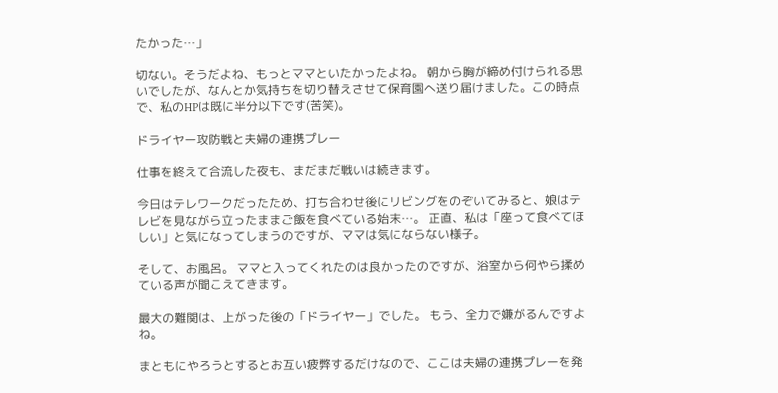たかった…」

切ない。そうだよね、もっとママといたかったよね。 朝から胸が締め付けられる思いでしたが、なんとか気持ちを切り替えさせて保育園へ送り届けました。この時点で、私のHPは既に半分以下です(苦笑)。

ドライヤー攻防戦と夫婦の連携プレー

仕事を終えて合流した夜も、まだまだ戦いは続きます。

今日はテレワークだったため、打ち合わせ後にリビングをのぞいてみると、娘はテレビを見ながら立ったままご飯を食べている始末…。 正直、私は「座って食べてほしい」と気になってしまうのですが、ママは気にならない様子。

そして、お風呂。 ママと入ってくれたのは良かったのですが、浴室から何やら揉めている声が聞こえてきます。

最大の難関は、上がった後の「ドライヤー」でした。 もう、全力で嫌がるんですよね。

まともにやろうとするとお互い疲弊するだけなので、ここは夫婦の連携プレーを発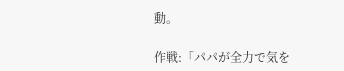動。

作戦:「パパが全力で気を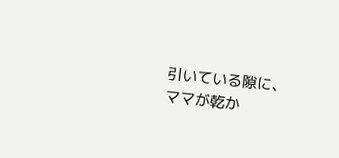引いている隙に、ママが乾か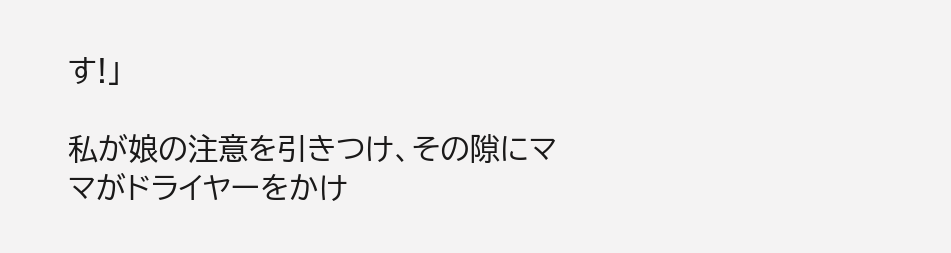す!」

私が娘の注意を引きつけ、その隙にママがドライヤーをかけ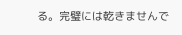る。完璧には乾きませんで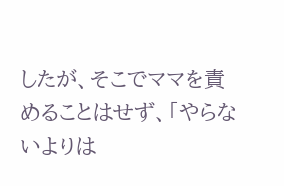したが、そこでママを責めることはせず、「やらないよりは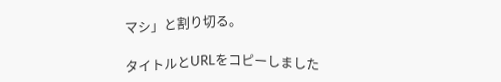マシ」と割り切る。

タイトルとURLをコピーしました